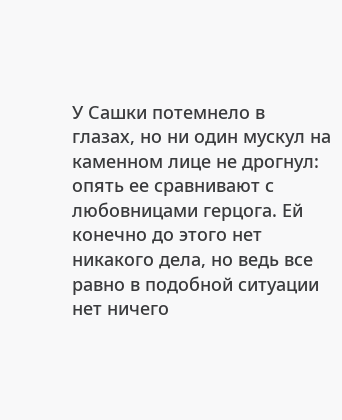У Сашки потемнело в глазах, но ни один мускул на каменном лице не дрогнул: опять ее сравнивают с любовницами герцога. Ей конечно до этого нет никакого дела, но ведь все равно в подобной ситуации нет ничего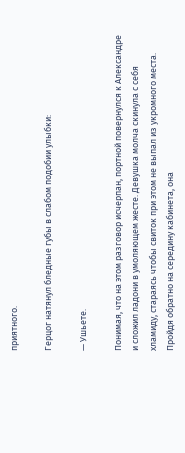приятного.

Герцог натянул бледные губы в слабом подобии улыбки:

— Ушьете.

Понимая, что на этом разговор исчерпан, портной повернулся к Александре и сложил ладони в умоляющем жесте. Девушка молча скинула с себя хламиду, стараясь чтобы свиток при этом не выпал из укромного места. Пройдя обратно на середину кабинета, она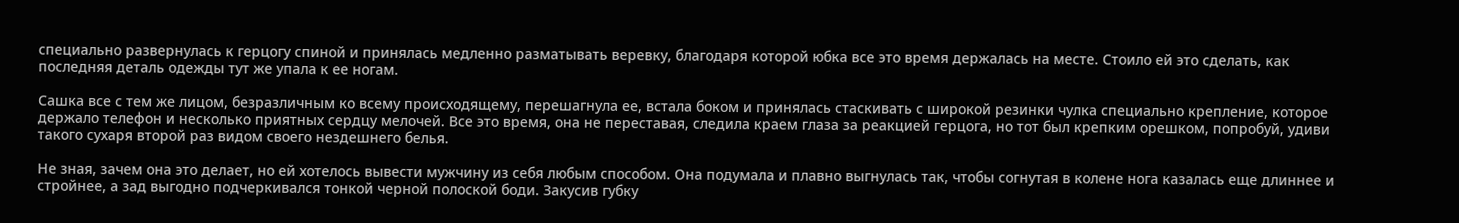специально развернулась к герцогу спиной и принялась медленно разматывать веревку, благодаря которой юбка все это время держалась на месте. Стоило ей это сделать, как последняя деталь одежды тут же упала к ее ногам.

Сашка все с тем же лицом, безразличным ко всему происходящему, перешагнула ее, встала боком и принялась стаскивать с широкой резинки чулка специально крепление, которое держало телефон и несколько приятных сердцу мелочей. Все это время, она не переставая, следила краем глаза за реакцией герцога, но тот был крепким орешком, попробуй, удиви такого сухаря второй раз видом своего нездешнего белья.

Не зная, зачем она это делает, но ей хотелось вывести мужчину из себя любым способом. Она подумала и плавно выгнулась так, чтобы согнутая в колене нога казалась еще длиннее и стройнее, а зад выгодно подчеркивался тонкой черной полоской боди. Закусив губку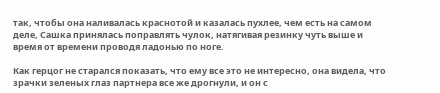так, чтобы она наливалась краснотой и казалась пухлее, чем есть на самом деле, Сашка принялась поправлять чулок, натягивая резинку чуть выше и время от времени проводя ладонью по ноге.

Как герцог не старался показать, что ему все это не интересно, она видела, что зрачки зеленых глаз партнера все же дрогнули, и он с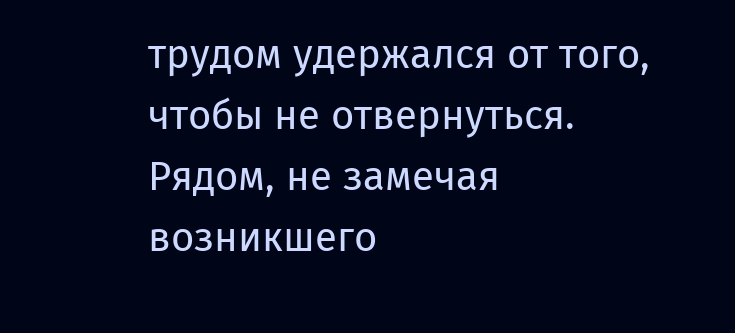трудом удержался от того, чтобы не отвернуться. Рядом, не замечая возникшего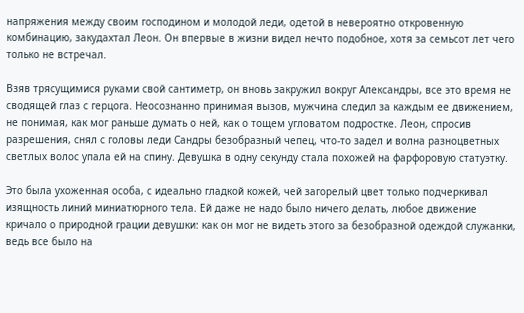напряжения между своим господином и молодой леди, одетой в невероятно откровенную комбинацию, закудахтал Леон. Он впервые в жизни видел нечто подобное, хотя за семьсот лет чего только не встречал.

Взяв трясущимися руками свой сантиметр, он вновь закружил вокруг Александры, все это время не сводящей глаз с герцога. Неосознанно принимая вызов, мужчина следил за каждым ее движением, не понимая, как мог раньше думать о ней, как о тощем угловатом подростке. Леон, спросив разрешения, снял с головы леди Сандры безобразный чепец, что-то задел и волна разноцветных светлых волос упала ей на спину. Девушка в одну секунду стала похожей на фарфоровую статуэтку.

Это была ухоженная особа, с идеально гладкой кожей, чей загорелый цвет только подчеркивал изящность линий миниатюрного тела. Ей даже не надо было ничего делать, любое движение кричало о природной грации девушки: как он мог не видеть этого за безобразной одеждой служанки, ведь все было на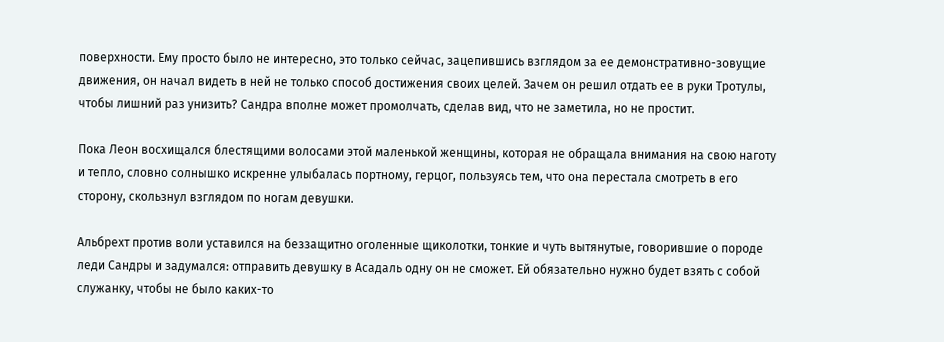поверхности. Ему просто было не интересно, это только сейчас, зацепившись взглядом за ее демонстративно-зовущие движения, он начал видеть в ней не только способ достижения своих целей. Зачем он решил отдать ее в руки Тротулы, чтобы лишний раз унизить? Сандра вполне может промолчать, сделав вид, что не заметила, но не простит.

Пока Леон восхищался блестящими волосами этой маленькой женщины, которая не обращала внимания на свою наготу и тепло, словно солнышко искренне улыбалась портному, герцог, пользуясь тем, что она перестала смотреть в его сторону, скользнул взглядом по ногам девушки.

Альбрехт против воли уставился на беззащитно оголенные щиколотки, тонкие и чуть вытянутые, говорившие о породе леди Сандры и задумался: отправить девушку в Асадаль одну он не сможет. Ей обязательно нужно будет взять с собой служанку, чтобы не было каких-то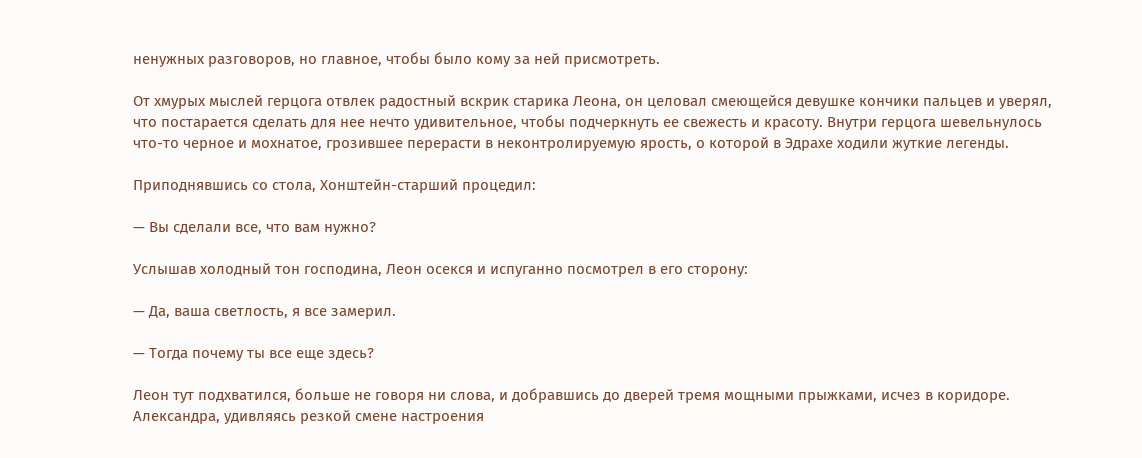ненужных разговоров, но главное, чтобы было кому за ней присмотреть.

От хмурых мыслей герцога отвлек радостный вскрик старика Леона, он целовал смеющейся девушке кончики пальцев и уверял, что постарается сделать для нее нечто удивительное, чтобы подчеркнуть ее свежесть и красоту. Внутри герцога шевельнулось что-то черное и мохнатое, грозившее перерасти в неконтролируемую ярость, о которой в Эдрахе ходили жуткие легенды.

Приподнявшись со стола, Хонштейн-старший процедил:

— Вы сделали все, что вам нужно?

Услышав холодный тон господина, Леон осекся и испуганно посмотрел в его сторону:

— Да, ваша светлость, я все замерил.

— Тогда почему ты все еще здесь?

Леон тут подхватился, больше не говоря ни слова, и добравшись до дверей тремя мощными прыжками, исчез в коридоре. Александра, удивляясь резкой смене настроения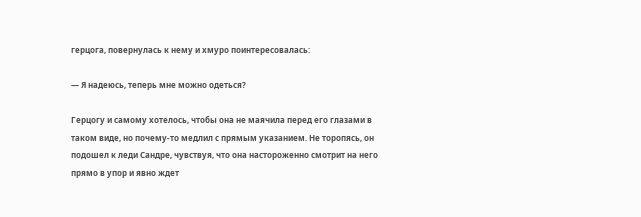герцога, повернулась к нему и хмуро поинтересовалась:

— Я надеюсь, теперь мне можно одеться?

Герцогу и самому хотелось, чтобы она не маячила перед его глазами в таком виде, но почему-то медлил с прямым указанием. Не торопясь, он подошел к леди Сандре, чувствуя, что она настороженно смотрит на него прямо в упор и явно ждет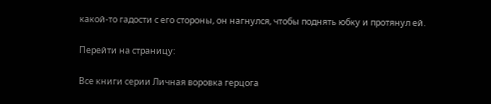какой-то гадости с его стороны, он нагнулся, чтобы поднять юбку и протянул ей.

Перейти на страницу:

Все книги серии Личная воровка герцога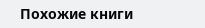Похожие книги